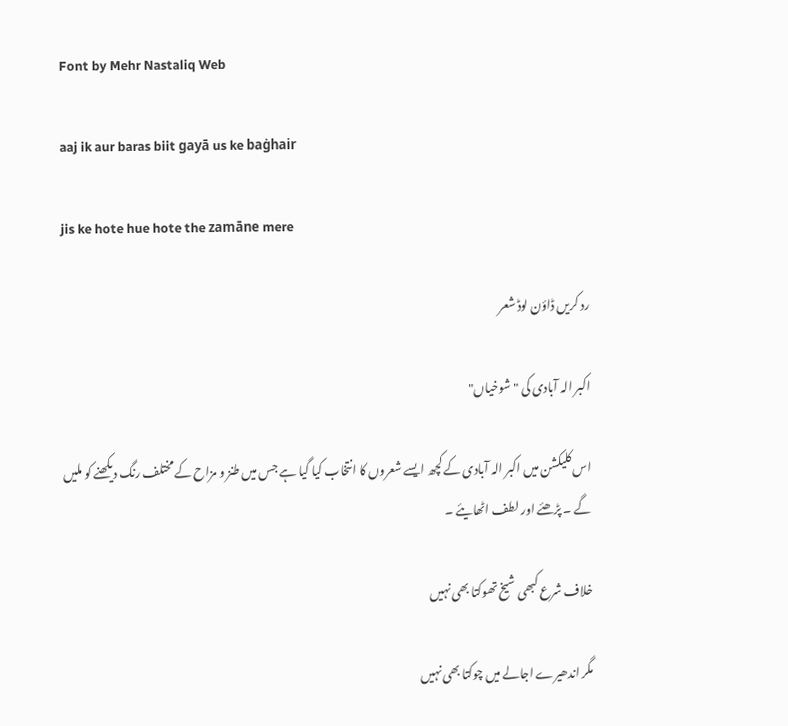Font by Mehr Nastaliq Web

aaj ik aur baras biit gayā us ke baġhair

jis ke hote hue hote the zamāne mere

رد کریں ڈاؤن لوڈ شعر

اکبر الہ آبادی کی "شوخیاں"

اس کلیکشن میں اکبر الہ آبادی کے کچھ ایسے شعروں کا انتخاب کیا گیا ہے جس میں طنز و مزاح کے مختلف رنگ دیکھنے کو ملیں گے ۔ پڑھئے اور لطف اٹھایئے ۔

خلاف شرع کبھی شیخ تھوکتا بھی نہیں

مگر اندھیرے اجالے میں چوکتا بھی نہیں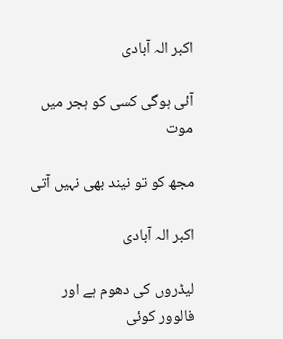اکبر الہ آبادی

آئی ہوگی کسی کو ہجر میں موت

مجھ کو تو نیند بھی نہیں آتی

اکبر الہ آبادی

لیڈروں کی دھوم ہے اور فالوور کوئی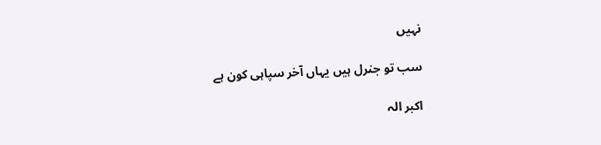نہیں

سب تو جنرل ہیں یہاں آخر سپاہی کون ہے

اکبر الہ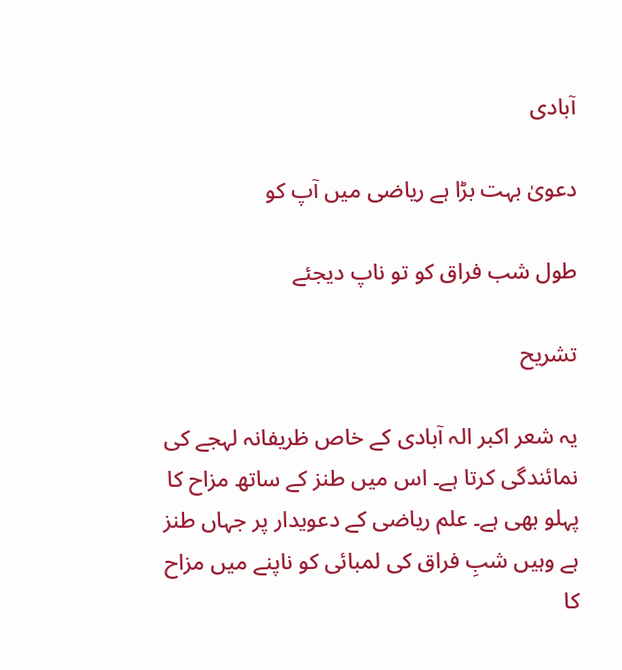آبادی

دعویٰ بہت بڑا ہے ریاضی میں آپ کو

طول شب فراق کو تو ناپ دیجئے

تشریح

یہ شعر اکبر الہ آبادی کے خاص ظریفانہ لہجے کی نمائندگی کرتا ہے۔ اس میں طنز کے ساتھ مزاح کا پہلو بھی ہے۔ علم ریاضی کے دعویدار پر جہاں طنز ہے وہیں شبِ فراق کی لمبائی کو ناپنے میں مزاح کا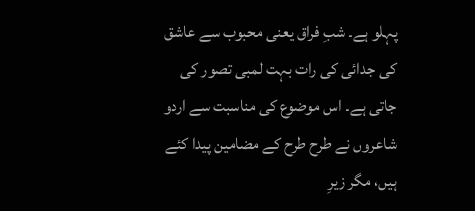پہلو ہے۔ شبِ فراق یعنی محبوب سے عاشق کی جدائی کی رات بہت لمبی تصور کی جاتی ہے۔ اس موضوع کی مناسبت سے اردو شاعروں نے طرح طرح کے مضامین پیدا کئے ہیں، مگر زیرِ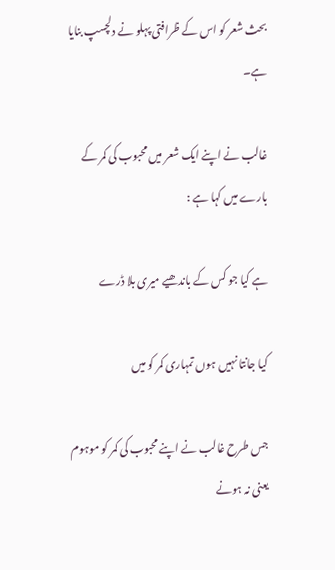بحث شعر کو اس کے ظرافتی پہلو نے دلچسپ بنایا ہے۔

غالب نے اپنے ایک شعر میں محبوب کی کمر کے بارے میں کہا ہے :

ہے کیا جو کس کے باندھیے میری بلا ڈرے

کیا جانتا نہیں ہوں تمہاری کمر کو میں

جس طرح غالب نے اپنے محبوب کی کمر کو موہوم یعنی نہ ہونے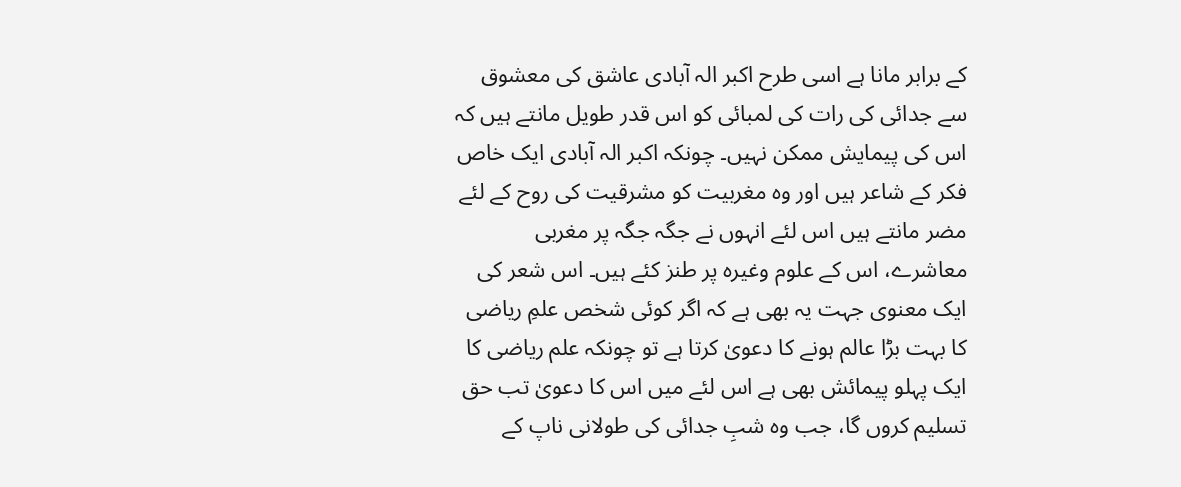کے برابر مانا ہے اسی طرح اکبر الہ آبادی عاشق کی معشوق سے جدائی کی رات کی لمبائی کو اس قدر طویل مانتے ہیں کہ اس کی پیمایش ممکن نہیں۔ چونکہ اکبر الہ آبادی ایک خاص فکر کے شاعر ہیں اور وہ مغربیت کو مشرقیت کی روح کے لئے مضر مانتے ہیں اس لئے انہوں نے جگہ جگہ پر مغربی معاشرے، اس کے علوم وغیرہ پر طنز کئے ہیں۔ اس شعر کی ایک معنوی جہت یہ بھی ہے کہ اگر کوئی شخص علمِ ریاضی کا بہت بڑا عالم ہونے کا دعویٰ کرتا ہے تو چونکہ علم ریاضی کا ایک پہلو پیمائش بھی ہے اس لئے میں اس کا دعویٰ تب حق تسلیم کروں گا، جب وہ شبِ جدائی کی طولانی ناپ کے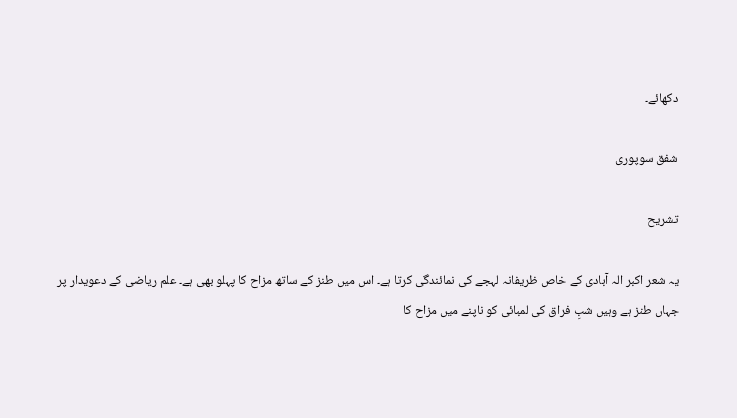دکھائے۔

شفق سوپوری

تشریح

یہ شعر اکبر الہ آبادی کے خاص ظریفانہ لہجے کی نمائندگی کرتا ہے۔ اس میں طنز کے ساتھ مزاح کا پہلو بھی ہے۔ علم ریاضی کے دعویدار پر جہاں طنز ہے وہیں شبِ فراق کی لمبائی کو ناپنے میں مزاح کا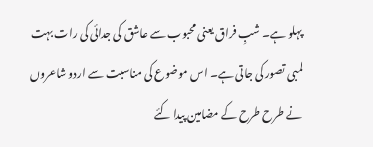پہلو ہے۔ شبِ فراق یعنی محبوب سے عاشق کی جدائی کی رات بہت لمبی تصور کی جاتی ہے۔ اس موضوع کی مناسبت سے اردو شاعروں نے طرح طرح کے مضامین پیدا کئے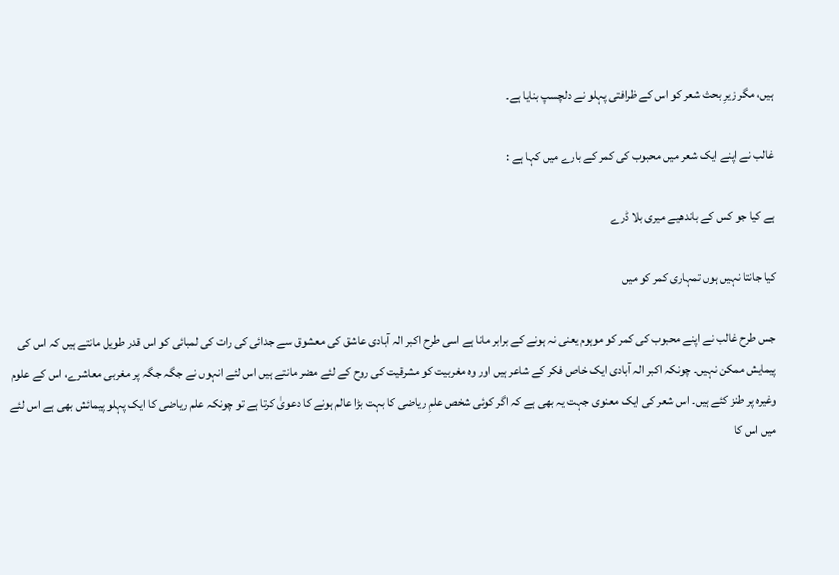ہیں، مگر زیرِ بحث شعر کو اس کے ظرافتی پہلو نے دلچسپ بنایا ہے۔

غالب نے اپنے ایک شعر میں محبوب کی کمر کے بارے میں کہا ہے :

ہے کیا جو کس کے باندھیے میری بلا ڈرے

کیا جانتا نہیں ہوں تمہاری کمر کو میں

جس طرح غالب نے اپنے محبوب کی کمر کو موہوم یعنی نہ ہونے کے برابر مانا ہے اسی طرح اکبر الہ آبادی عاشق کی معشوق سے جدائی کی رات کی لمبائی کو اس قدر طویل مانتے ہیں کہ اس کی پیمایش ممکن نہیں۔ چونکہ اکبر الہ آبادی ایک خاص فکر کے شاعر ہیں اور وہ مغربیت کو مشرقیت کی روح کے لئے مضر مانتے ہیں اس لئے انہوں نے جگہ جگہ پر مغربی معاشرے، اس کے علوم وغیرہ پر طنز کئے ہیں۔ اس شعر کی ایک معنوی جہت یہ بھی ہے کہ اگر کوئی شخص علمِ ریاضی کا بہت بڑا عالم ہونے کا دعویٰ کرتا ہے تو چونکہ علم ریاضی کا ایک پہلو پیمائش بھی ہے اس لئے میں اس کا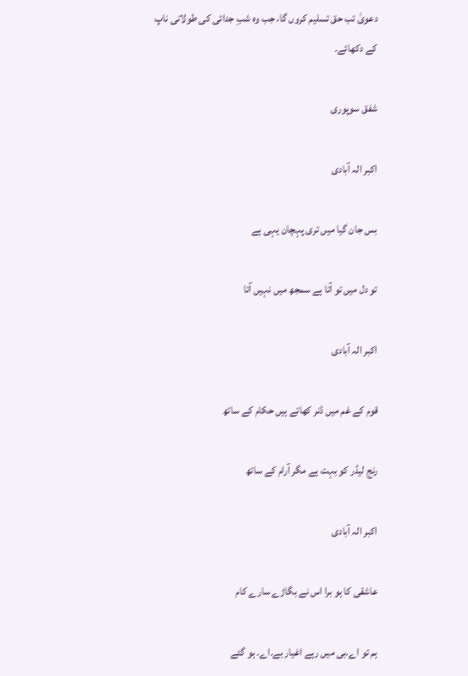دعویٰ تب حق تسلیم کروں گا، جب وہ شبِ جدائی کی طولانی ناپ کے دکھائے۔

شفق سوپوری

اکبر الہ آبادی

بس جان گیا میں تری پہچان یہی ہے

تو دل میں تو آتا ہے سمجھ میں نہیں آتا

اکبر الہ آبادی

قوم کے غم میں ڈنر کھاتے ہیں حکام کے ساتھ

رنج لیڈر کو بہت ہے مگر آرام کے ساتھ

اکبر الہ آبادی

عاشقی کا ہو برا اس نے بگاڑے سارے کام

ہم تو اے.بی میں رہے اغیار بے.اے. ہو گئے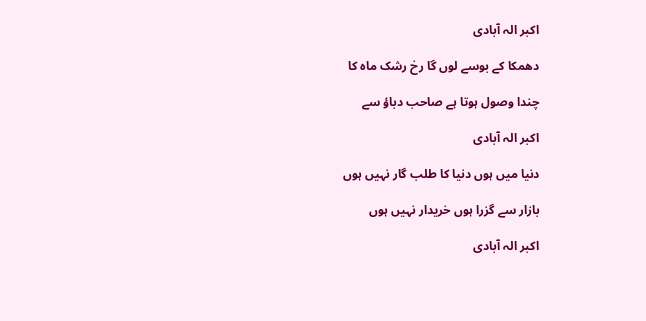اکبر الہ آبادی

دھمکا کے بوسے لوں گا رخ رشک ماہ کا

چندا وصول ہوتا ہے صاحب دباؤ سے

اکبر الہ آبادی

دنیا میں ہوں دنیا کا طلب گار نہیں ہوں

بازار سے گزرا ہوں خریدار نہیں ہوں

اکبر الہ آبادی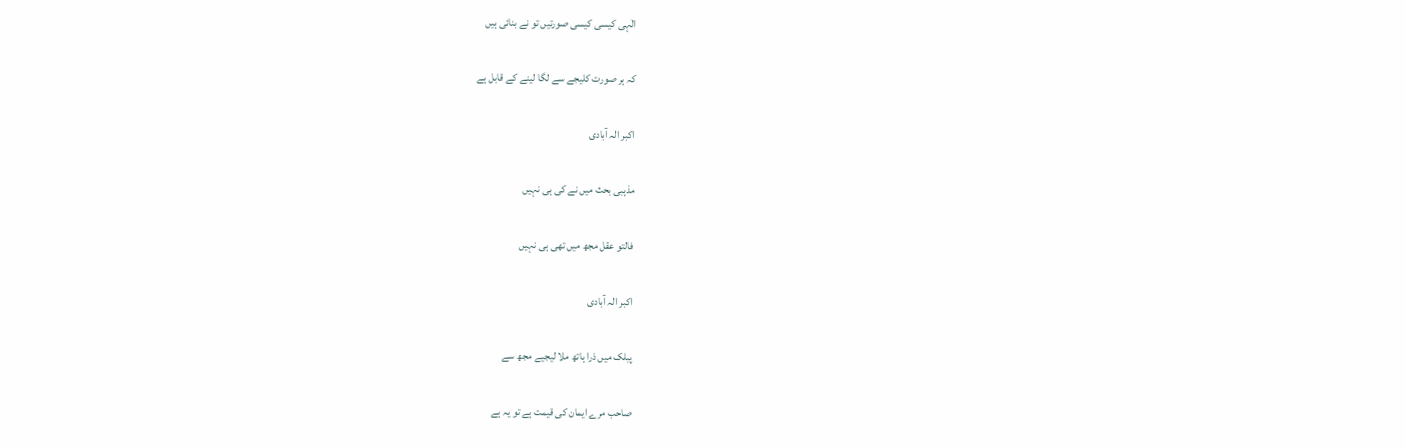الٰہی کیسی کیسی صورتیں تو نے بنائی ہیں

کہ ہر صورت کلیجے سے لگا لینے کے قابل ہے

اکبر الہ آبادی

مذہبی بحث میں نے کی ہی نہیں

فالتو عقل مجھ میں تھی ہی نہیں

اکبر الہ آبادی

پبلک میں ذرا ہاتھ ملا لیجیے مجھ سے

صاحب مرے ایمان کی قیمت ہے تو یہ ہے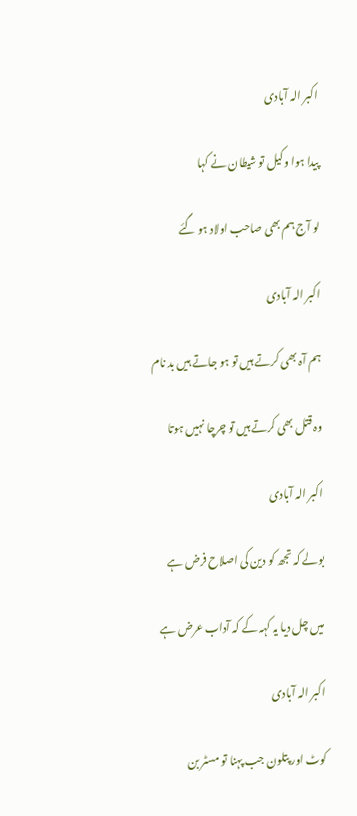اکبر الہ آبادی

پیدا ہوا وکیل تو شیطان نے کہا

لو آج ہم بھی صاحب اولاد ہو گئے

اکبر الہ آبادی

ہم آہ بھی کرتے ہیں تو ہو جاتے ہیں بد نام

وہ قتل بھی کرتے ہیں تو چرچا نہیں ہوتا

اکبر الہ آبادی

بولے کہ تجھ کو دین کی اصلاح فرض ہے

میں چل دیا یہ کہہ کے کہ آداب عرض ہے

اکبر الہ آبادی

کوٹ اور پتلون جب پہنا تو مسٹر بن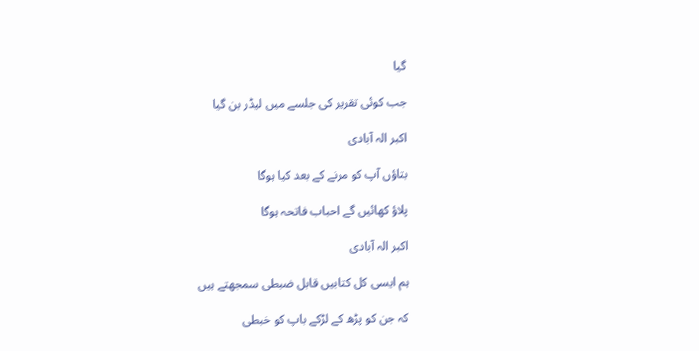گیا

جب کوئی تقریر کی جلسے میں لیڈر بن گیا

اکبر الہ آبادی

بتاؤں آپ کو مرنے کے بعد کیا ہوگا

پلاؤ کھائیں گے احباب فاتحہ ہوگا

اکبر الہ آبادی

ہم ایسی کل کتابیں قابل ضبطی سمجھتے ہیں

کہ جن کو پڑھ کے لڑکے باپ کو خبطی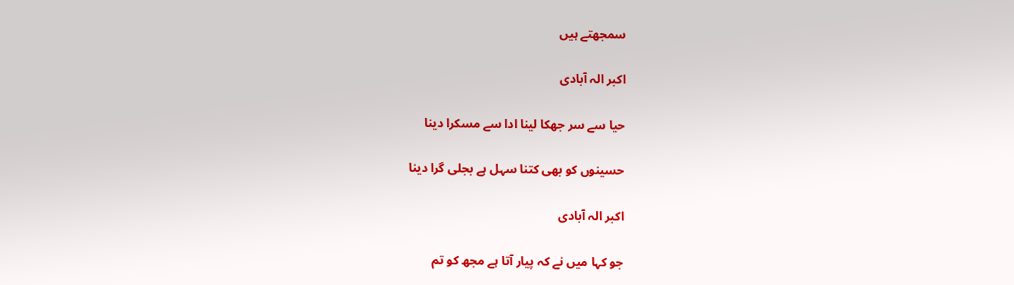سمجھتے ہیں

اکبر الہ آبادی

حیا سے سر جھکا لینا ادا سے مسکرا دینا

حسینوں کو بھی کتنا سہل ہے بجلی گرا دینا

اکبر الہ آبادی

جو کہا میں نے کہ پیار آتا ہے مجھ کو تم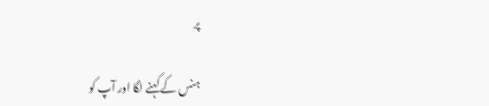پر

ہنس کے کہنے لگا اور آپ کو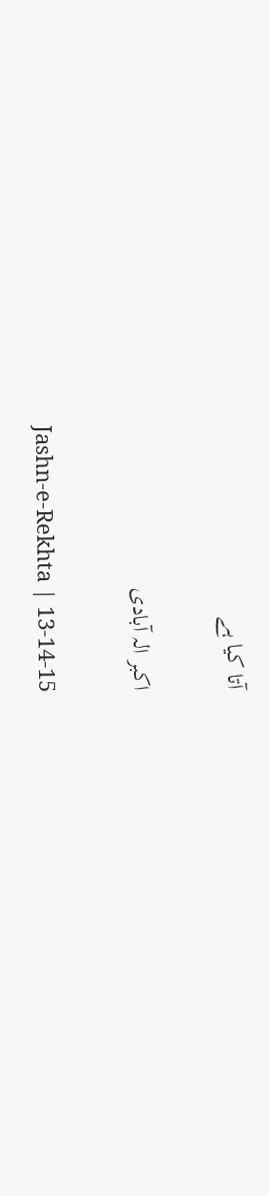آتا کیا ہے

اکبر الہ آبادی

Jashn-e-Rekhta | 13-14-15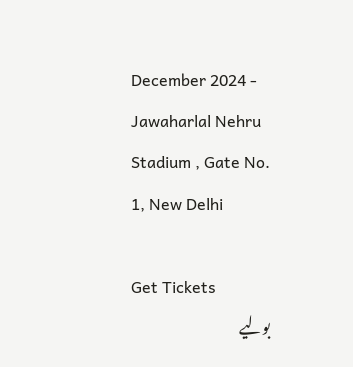December 2024 - Jawaharlal Nehru Stadium , Gate No. 1, New Delhi

Get Tickets
بولیے